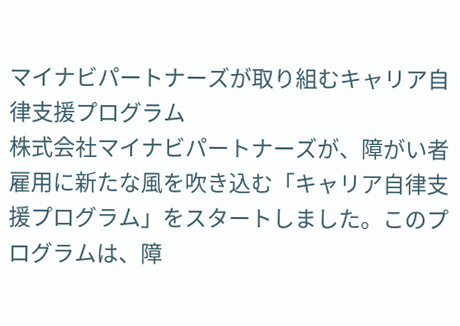マイナビパートナーズが取り組むキャリア自律支援プログラム
株式会社マイナビパートナーズが、障がい者雇用に新たな風を吹き込む「キャリア自律支援プログラム」をスタートしました。このプログラムは、障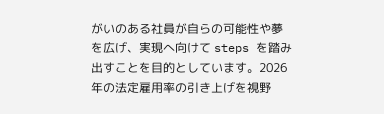がいのある社員が自らの可能性や夢を広げ、実現へ向けて steps を踏み出すことを目的としています。2026年の法定雇用率の引き上げを視野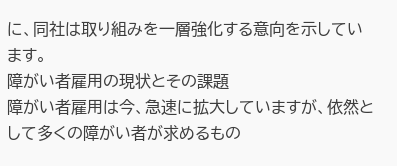に、同社は取り組みを一層強化する意向を示しています。
障がい者雇用の現状とその課題
障がい者雇用は今、急速に拡大していますが、依然として多くの障がい者が求めるもの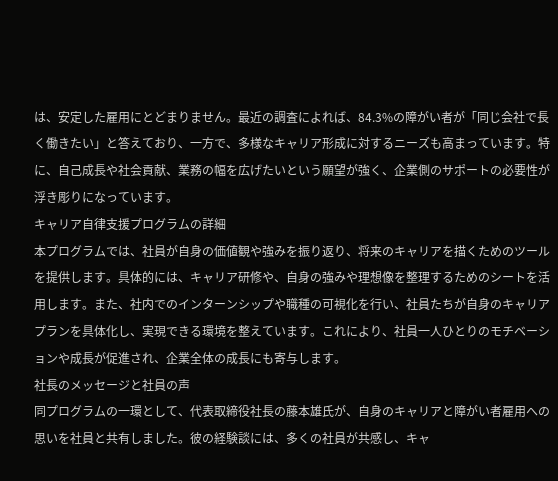は、安定した雇用にとどまりません。最近の調査によれば、84.3%の障がい者が「同じ会社で長く働きたい」と答えており、一方で、多様なキャリア形成に対するニーズも高まっています。特に、自己成長や社会貢献、業務の幅を広げたいという願望が強く、企業側のサポートの必要性が浮き彫りになっています。
キャリア自律支援プログラムの詳細
本プログラムでは、社員が自身の価値観や強みを振り返り、将来のキャリアを描くためのツールを提供します。具体的には、キャリア研修や、自身の強みや理想像を整理するためのシートを活用します。また、社内でのインターンシップや職種の可視化を行い、社員たちが自身のキャリアプランを具体化し、実現できる環境を整えています。これにより、社員一人ひとりのモチベーションや成長が促進され、企業全体の成長にも寄与します。
社長のメッセージと社員の声
同プログラムの一環として、代表取締役社長の藤本雄氏が、自身のキャリアと障がい者雇用への思いを社員と共有しました。彼の経験談には、多くの社員が共感し、キャ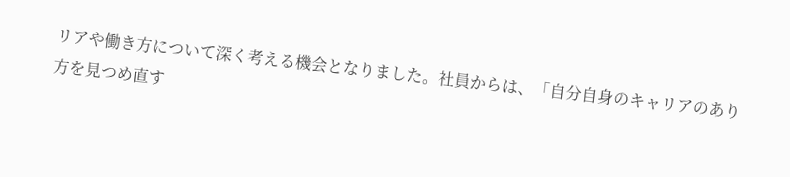リアや働き方について深く考える機会となりました。社員からは、「自分自身のキャリアのあり方を見つめ直す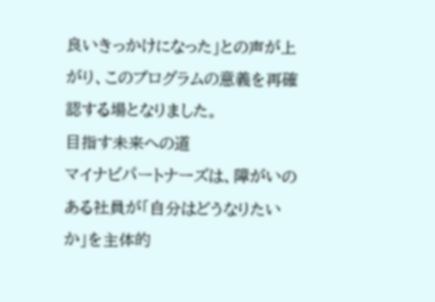良いきっかけになった」との声が上がり、このプログラムの意義を再確認する場となりました。
目指す未来への道
マイナビパートナーズは、障がいのある社員が「自分はどうなりたいか」を主体的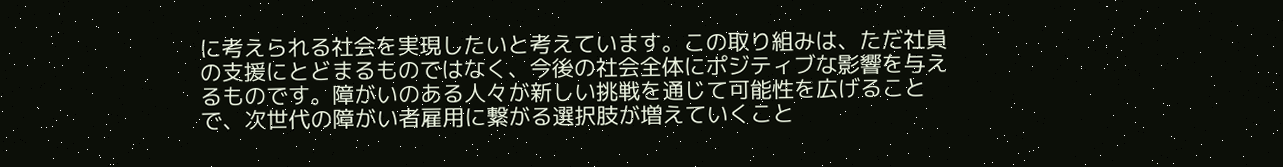に考えられる社会を実現したいと考えています。この取り組みは、ただ社員の支援にとどまるものではなく、今後の社会全体にポジティブな影響を与えるものです。障がいのある人々が新しい挑戦を通じて可能性を広げることで、次世代の障がい者雇用に繋がる選択肢が増えていくこと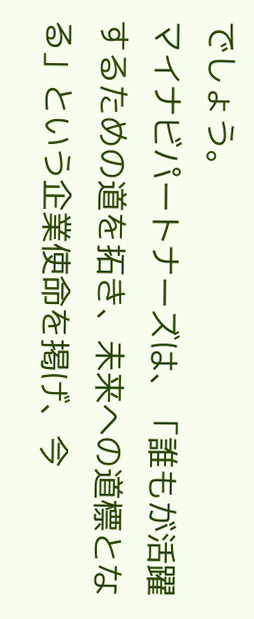でしょう。
マイナビパートナーズは、「誰もが活躍するための道を拓き、未来への道標となる」という企業使命を掲げ、今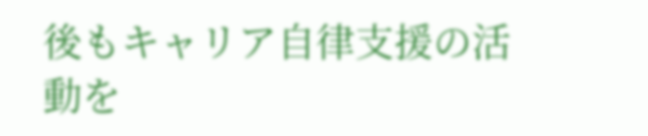後もキャリア自律支援の活動を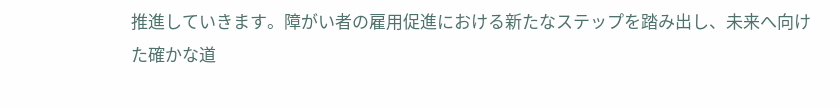推進していきます。障がい者の雇用促進における新たなステップを踏み出し、未来へ向けた確かな道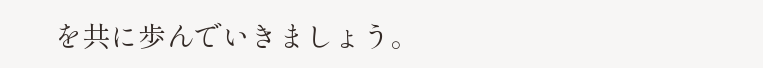を共に歩んでいきましょう。